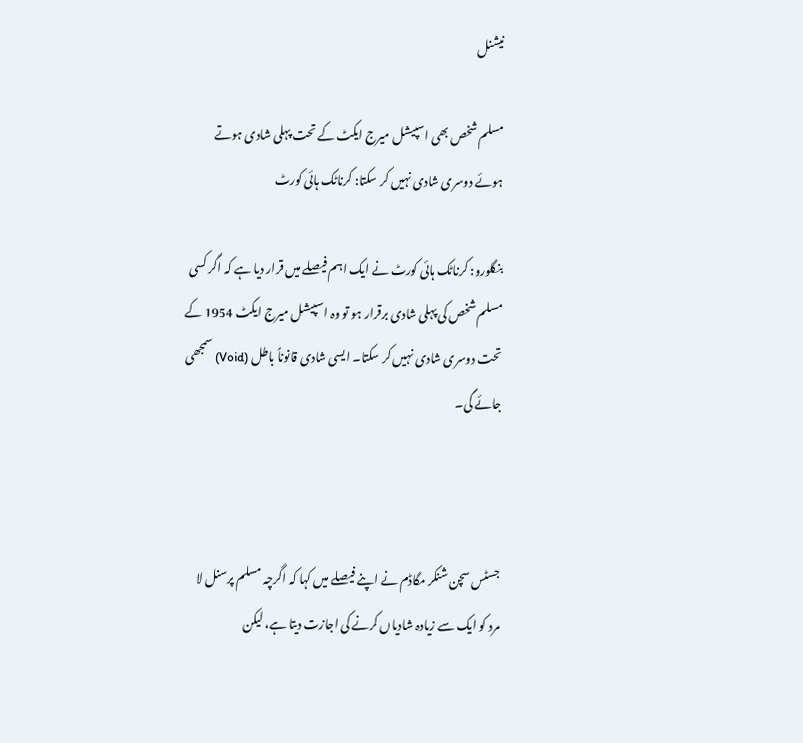نیشنل

مسلم شخص بھی اسپیشل میرج ایکٹ کے تحت پہلی شادی ہوتے ہوئے دوسری شادی نہیں کر سکتا: کرناٹک ہائی کورٹ

بنگلورو: کرناٹک ہائی کورٹ نے ایک اہم فیصلے میں قرار دیا ہے کہ اگر کسی مسلم شخص کی پہلی شادی برقرار ہو تو وہ اسپیشل میرج ایکٹ 1954 کے تحت دوسری شادی نہیں کر سکتا۔ ایسی شادی قانوناً باطل (Void) سمجھی جائے گی۔



جسٹس سچن شنکر مگاڈم نے اپنے فیصلے میں کہا کہ اگرچہ مسلم پرسنل لا مرد کو ایک سے زیادہ شادیاں کرنے کی اجازت دیتا ہے، لیکن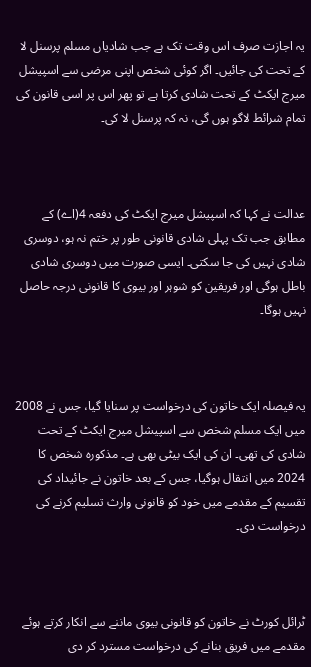یہ اجازت صرف اس وقت تک ہے جب شادیاں مسلم پرسنل لا کے تحت کی جائیں۔ اگر کوئی شخص اپنی مرضی سے اسپیشل میرج ایکٹ کے تحت شادی کرتا ہے تو پھر اس پر اسی قانون کی تمام شرائط لاگو ہوں گی، نہ کہ پرسنل لا کی۔



عدالت نے کہا کہ اسپیشل میرج ایکٹ کی دفعہ 4(اے) کے مطابق جب تک پہلی شادی قانونی طور پر ختم نہ ہو، دوسری شادی نہیں کی جا سکتی۔ ایسی صورت میں دوسری شادی باطل ہوگی اور فریقین کو شوہر اور بیوی کا قانونی درجہ حاصل نہیں ہوگا۔



یہ فیصلہ ایک خاتون کی درخواست پر سنایا گیا، جس نے 2008 میں ایک مسلم شخص سے اسپیشل میرج ایکٹ کے تحت شادی کی تھی۔ ان کی ایک بیٹی بھی ہے۔ مذکورہ شخص کا 2024 میں انتقال ہوگیا، جس کے بعد خاتون نے جائیداد کی تقسیم کے مقدمے میں خود کو قانونی وارث تسلیم کرنے کی درخواست دی۔



ٹرائل کورٹ نے خاتون کو قانونی بیوی ماننے سے انکار کرتے ہوئے مقدمے میں فریق بنانے کی درخواست مسترد کر دی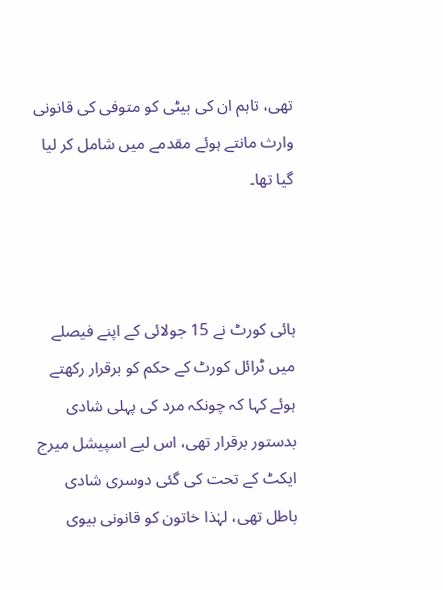تھی، تاہم ان کی بیٹی کو متوفی کی قانونی وارث مانتے ہوئے مقدمے میں شامل کر لیا گیا تھا۔



ہائی کورٹ نے 15 جولائی کے اپنے فیصلے میں ٹرائل کورٹ کے حکم کو برقرار رکھتے ہوئے کہا کہ چونکہ مرد کی پہلی شادی بدستور برقرار تھی، اس لیے اسپیشل میرج ایکٹ کے تحت کی گئی دوسری شادی باطل تھی، لہٰذا خاتون کو قانونی بیوی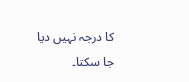کا درجہ نہیں دیا جا سکتا۔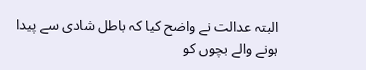البتہ عدالت نے واضح کیا کہ باطل شادی سے پیدا ہونے والے بچوں کو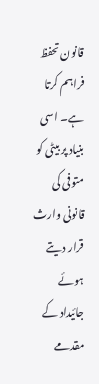قانون تحفظ فراہم کرتا ہے۔ اسی بنیاد پر بیٹی کو متوفی کی قانونی وارث قرار دیتے ہوئے جائیداد کے مقدمے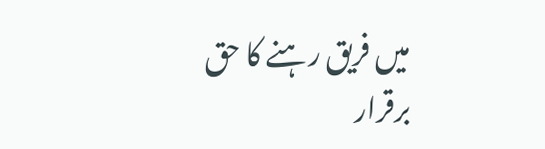میں فریق رہنے کا حق برقرار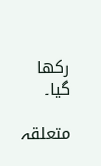رکھا گیا۔

متعلقہ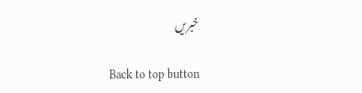خبریں

Back to top button